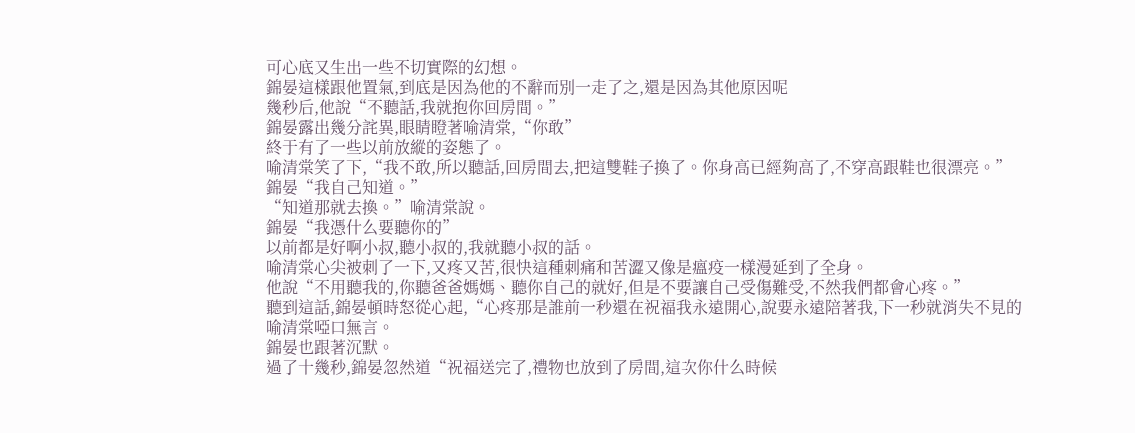可心底又生出一些不切實際的幻想。
錦晏這樣跟他置氣,到底是因為他的不辭而別一走了之,還是因為其他原因呢
幾秒后,他說“不聽話,我就抱你回房間。”
錦晏露出幾分詫異,眼睛瞪著喻清棠,“你敢”
終于有了一些以前放縱的姿態了。
喻清棠笑了下,“我不敢,所以聽話,回房間去,把這雙鞋子換了。你身高已經夠高了,不穿高跟鞋也很漂亮。”
錦晏“我自己知道。”
“知道那就去換。”喻清棠說。
錦晏“我憑什么要聽你的”
以前都是好啊小叔,聽小叔的,我就聽小叔的話。
喻清棠心尖被刺了一下,又疼又苦,很快這種刺痛和苦澀又像是瘟疫一樣漫延到了全身。
他說“不用聽我的,你聽爸爸媽媽、聽你自己的就好,但是不要讓自己受傷難受,不然我們都會心疼。”
聽到這話,錦晏頓時怒從心起,“心疼那是誰前一秒還在祝福我永遠開心,說要永遠陪著我,下一秒就消失不見的
喻清棠啞口無言。
錦晏也跟著沉默。
過了十幾秒,錦晏忽然道“祝福送完了,禮物也放到了房間,這次你什么時候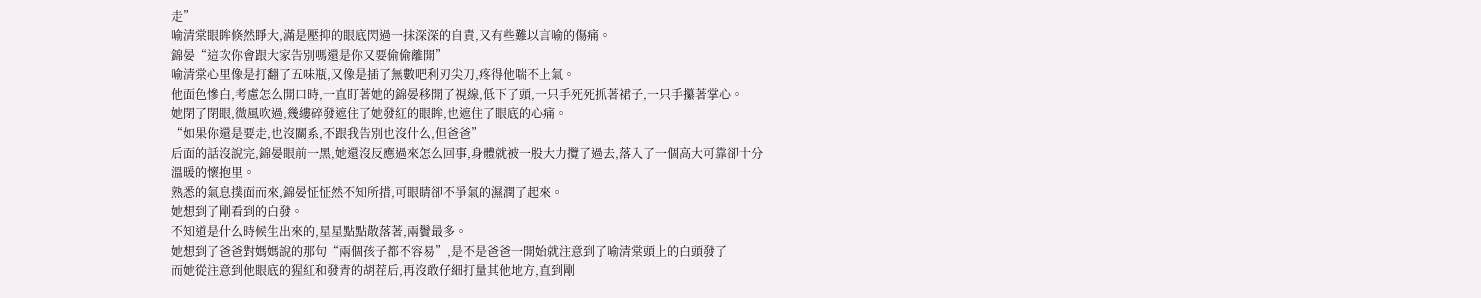走”
喻清棠眼眸倏然睜大,滿是壓抑的眼底閃過一抹深深的自責,又有些難以言喻的傷痛。
錦晏“這次你會跟大家告別嗎還是你又要偷偷離開”
喻清棠心里像是打翻了五味瓶,又像是插了無數吧利刃尖刀,疼得他喘不上氣。
他面色慘白,考慮怎么開口時,一直盯著她的錦晏移開了視線,低下了頭,一只手死死抓著裙子,一只手攥著掌心。
她閉了閉眼,微風吹過,幾縷碎發遮住了她發紅的眼眸,也遮住了眼底的心痛。
“如果你還是要走,也沒關系,不跟我告別也沒什么,但爸爸”
后面的話沒說完,錦晏眼前一黑,她還沒反應過來怎么回事,身體就被一股大力攬了過去,落入了一個高大可靠卻十分溫暖的懷抱里。
熟悉的氣息撲面而來,錦晏怔怔然不知所措,可眼睛卻不爭氣的濕潤了起來。
她想到了剛看到的白發。
不知道是什么時候生出來的,星星點點散落著,兩鬢最多。
她想到了爸爸對媽媽說的那句“兩個孩子都不容易”,是不是爸爸一開始就注意到了喻清棠頭上的白頭發了
而她從注意到他眼底的猩紅和發青的胡茬后,再沒敢仔細打量其他地方,直到剛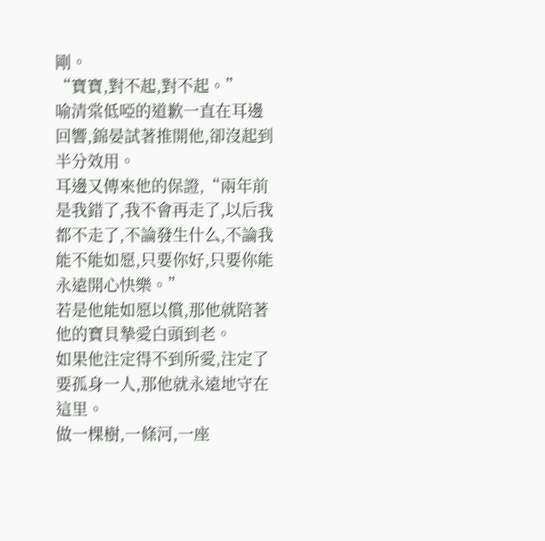剛。
“寶寶,對不起,對不起。”
喻清棠低啞的道歉一直在耳邊回響,錦晏試著推開他,卻沒起到半分效用。
耳邊又傳來他的保證,“兩年前是我錯了,我不會再走了,以后我都不走了,不論發生什么,不論我能不能如愿,只要你好,只要你能永遠開心快樂。”
若是他能如愿以償,那他就陪著他的寶貝摯愛白頭到老。
如果他注定得不到所愛,注定了要孤身一人,那他就永遠地守在這里。
做一棵樹,一條河,一座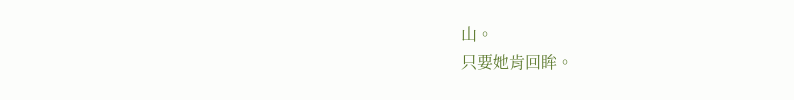山。
只要她肯回眸。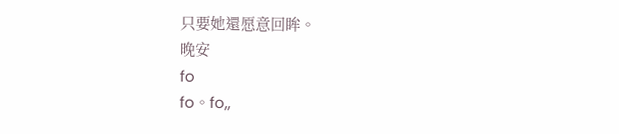只要她還愿意回眸。
晚安
fo
fo。fo,,